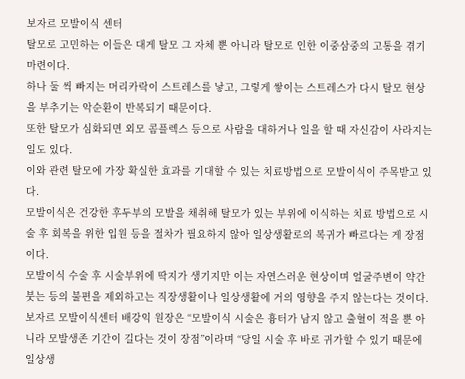보자르 모발이식 센터
탈모로 고민하는 이들은 대게 탈모 그 자체 뿐 아니라 탈모로 인한 이중삼중의 고통을 겪기 마련이다.
하나 둘 씩 빠지는 머리카락이 스트레스를 낳고, 그렇게 쌓이는 스트레스가 다시 탈모 현상을 부추기는 악순환이 반복되기 때문이다.
또한 탈모가 심화되면 외모 콤플렉스 등으로 사람을 대하거나 일을 할 때 자신감이 사라지는 일도 있다.
이와 관련 탈모에 가장 확실한 효과를 기대할 수 있는 치료방법으로 모발이식이 주목받고 있다.
모발이식은 건강한 후두부의 모발을 채취해 탈모가 있는 부위에 이식하는 치료 방법으로 시술 후 회복을 위한 입원 등을 절차가 필요하지 않아 일상생활로의 복귀가 빠르다는 게 장점이다.
모발이식 수술 후 시술부위에 딱지가 생기지만 이는 자연스러운 현상이며 얼굴주변이 약간 붓는 등의 불편을 제외하고는 직장생활이나 일상생활에 거의 영향을 주지 않는다는 것이다.
보자르 모발이식센터 배강익 원장은 “모발이식 시술은 흉터가 남지 않고 출혈이 적을 뿐 아니라 모발생존 기간이 길다는 것이 장점”이라며 “당일 시술 후 바로 귀가할 수 있기 때문에 일상생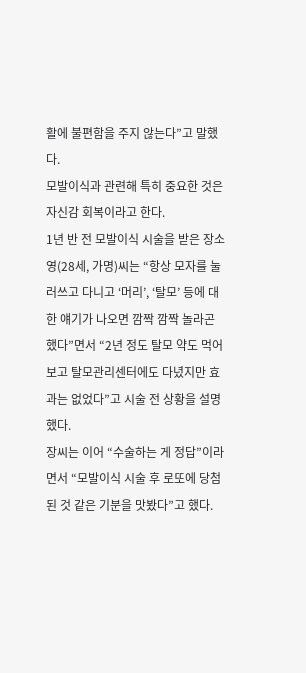활에 불편함을 주지 않는다”고 말했다.
모발이식과 관련해 특히 중요한 것은 자신감 회복이라고 한다.
1년 반 전 모발이식 시술을 받은 장소영(28세, 가명)씨는 “항상 모자를 눌러쓰고 다니고 ‘머리’, ‘탈모’ 등에 대한 얘기가 나오면 깜짝 깜짝 놀라곤 했다”면서 “2년 정도 탈모 약도 먹어보고 탈모관리센터에도 다녔지만 효과는 없었다”고 시술 전 상황을 설명했다.
장씨는 이어 “수술하는 게 정답”이라면서 “모발이식 시술 후 로또에 당첨된 것 같은 기분을 맛봤다”고 했다.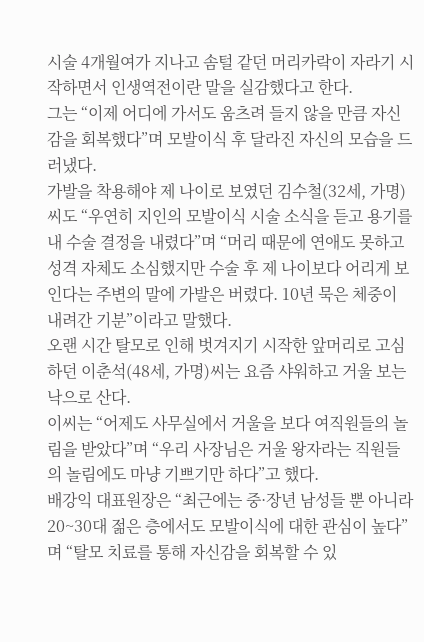시술 4개월여가 지나고 솜털 같던 머리카락이 자라기 시작하면서 인생역전이란 말을 실감했다고 한다.
그는 “이제 어디에 가서도 움츠려 들지 않을 만큼 자신감을 회복했다”며 모발이식 후 달라진 자신의 모습을 드러냈다.
가발을 착용해야 제 나이로 보였던 김수철(32세, 가명)씨도 “우연히 지인의 모발이식 시술 소식을 듣고 용기를 내 수술 결정을 내렸다”며 “머리 때문에 연애도 못하고 성격 자체도 소심했지만 수술 후 제 나이보다 어리게 보인다는 주변의 말에 가발은 버렸다. 10년 묵은 체중이 내려간 기분”이라고 말했다.
오랜 시간 탈모로 인해 벗겨지기 시작한 앞머리로 고심하던 이춘석(48세, 가명)씨는 요즘 샤워하고 거울 보는 낙으로 산다.
이씨는 “어제도 사무실에서 거울을 보다 여직원들의 놀림을 받았다”며 “우리 사장님은 거울 왕자라는 직원들의 놀림에도 마냥 기쁘기만 하다”고 했다.
배강익 대표원장은 “최근에는 중·장년 남성들 뿐 아니라 20~30대 젊은 층에서도 모발이식에 대한 관심이 높다”며 “탈모 치료를 통해 자신감을 회복할 수 있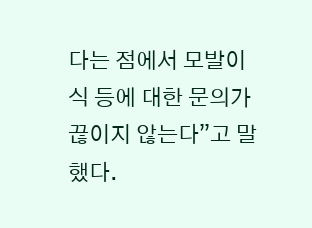다는 점에서 모발이식 등에 대한 문의가 끊이지 않는다”고 말했다.